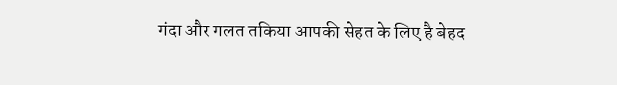गंदा और गलत तकिया आपकी सेहत के लिए है बेहद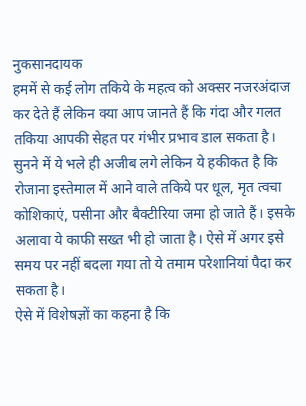नुकसानदायक
हममें से कई लोग तकिये के महत्व को अक्सर नजरअंदाज कर देते हैं लेकिन क्या आप जानते हैं कि गंदा और गलत तकिया आपकी सेहत पर गंभीर प्रभाव डाल सकता है।
सुनने में ये भले ही अजीब लगे लेकिन ये हकीकत है कि रोजाना इस्तेमाल में आने वाले तकिये पर धूल, मृत त्वचा कोशिकाएं, पसीना और बैक्टीरिया जमा हो जाते हैं। इसके अलावा ये काफी सख्त भी हो जाता है। ऐसे में अगर इसे समय पर नहीं बदला गया तो ये तमाम परेशानियां पैदा कर सकता है।
ऐसे में विशेषज्ञों का कहना है कि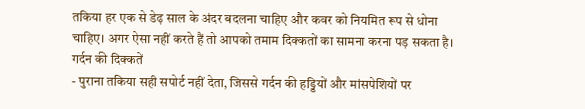तकिया हर एक से डेढ़ साल के अंदर बदलना चाहिए और कवर को नियमित रूप से धोना चाहिए। अगर ऐसा नहीं करते हैं तो आपको तमाम दिक्कतों का सामना करना पड़ सकता है।
गर्दन की दिक्कतें
- पुराना तकिया सही सपोर्ट नहीं देता, जिससे गर्दन की हड्डियों और मांसपेशियों पर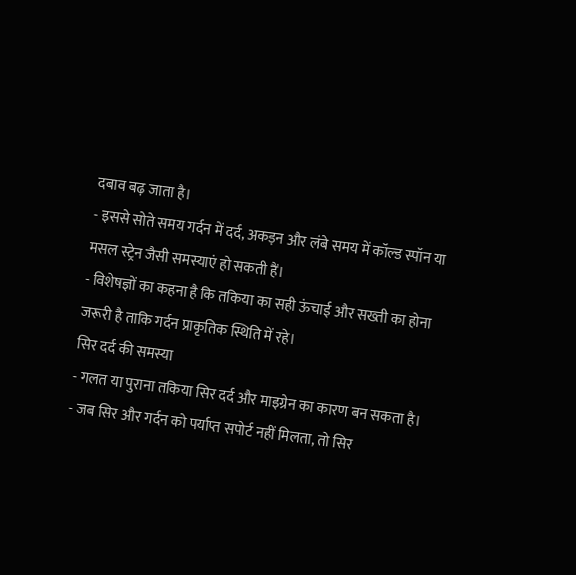दबाव बढ़ जाता है।
- इससे सोते समय गर्दन में दर्द, अकड़न और लंबे समय में कॉल्ड स्पॉन या मसल स्ट्रेन जैसी समस्याएं हो सकती हैं।
- विशेषज्ञों का कहना है कि तकिया का सही ऊंचाई और सख्ती का होना जरूरी है ताकि गर्दन प्राकृतिक स्थिति में रहे।
सिर दर्द की समस्या
- गलत या पुराना तकिया सिर दर्द और माइग्रेन का कारण बन सकता है।
- जब सिर और गर्दन को पर्याप्त सपोर्ट नहीं मिलता, तो सिर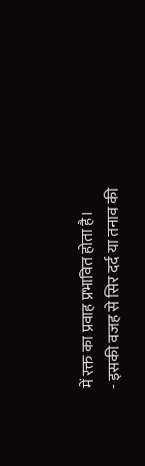में रक्त का प्रवाह प्रभावित होता है।
- इसकी वजह से सिर दर्द या तनाव की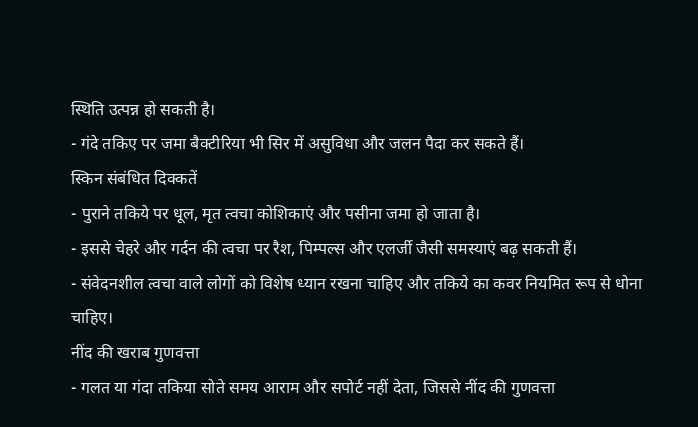स्थिति उत्पन्न हो सकती है।
- गंदे तकिए पर जमा बैक्टीरिया भी सिर में असुविधा और जलन पैदा कर सकते हैं।
स्किन संबंधित दिक्कतें
- पुराने तकिये पर धूल, मृत त्वचा कोशिकाएं और पसीना जमा हो जाता है।
- इससे चेहरे और गर्दन की त्वचा पर रैश, पिम्पल्स और एलर्जी जैसी समस्याएं बढ़ सकती हैं।
- संवेदनशील त्वचा वाले लोगों को विशेष ध्यान रखना चाहिए और तकिये का कवर नियमित रूप से धोना चाहिए।
नींद की खराब गुणवत्ता
- गलत या गंदा तकिया सोते समय आराम और सपोर्ट नहीं देता, जिससे नींद की गुणवत्ता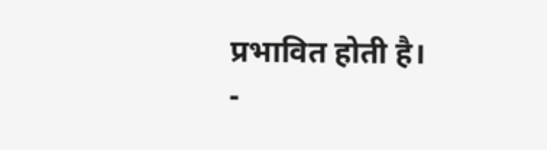प्रभावित होती है।
-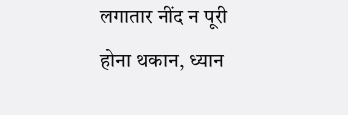लगातार नींद न पूरी होना थकान, ध्यान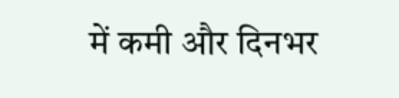में कमी और दिनभर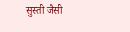सुस्ती जैसी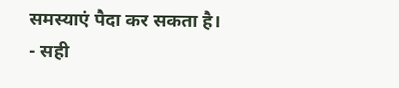समस्याएं पैदा कर सकता है।
- सही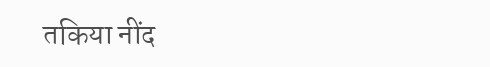तकिया नींद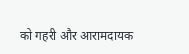को गहरी और आरामदायक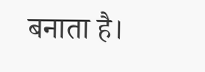बनाता है।